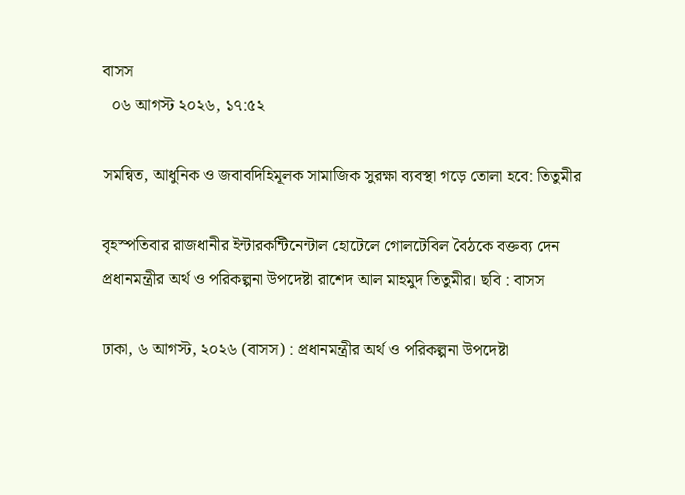বাসস
  ০৬ আগস্ট ২০২৬, ১৭:৫২

সমন্বিত, আধুনিক ও জবাবদিহিমূলক সামাজিক সুরক্ষা ব্যবস্থা গড়ে তোলা হবে: তিতুমীর

বৃহস্পতিবার রাজধানীর ইন্টারকন্টিনেন্টাল হোটেলে গোলটেবিল বৈঠকে বক্তব্য দেন প্রধানমন্ত্রীর অর্থ ও পরিকল্পনা উপদেষ্টা রাশেদ আল মাহমুদ তিতুমীর। ছবি : বাসস

ঢাকা, ৬ আগস্ট, ২০২৬ (বাসস) : প্রধানমন্ত্রীর অর্থ ও পরিকল্পনা উপদেষ্টা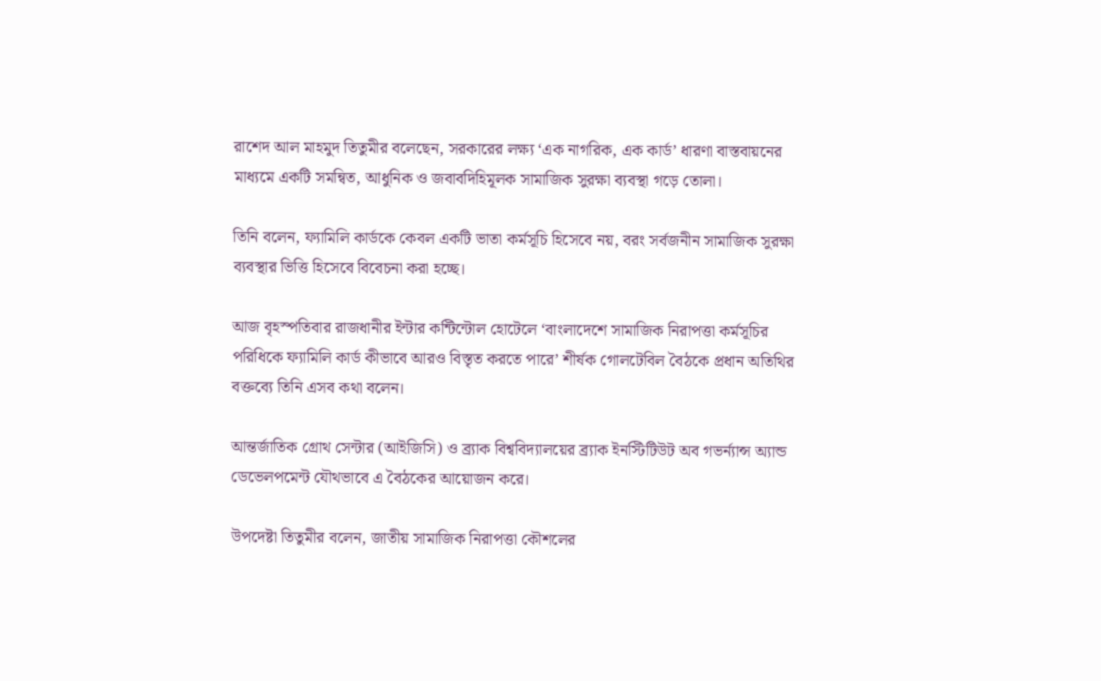রাশেদ আল মাহমুদ তিতুমীর বলেছেন, সরকারের লক্ষ্য ‘এক নাগরিক, এক কার্ড’ ধারণা বাস্তবায়নের মাধ্যমে একটি সমন্বিত, আধুনিক ও জবাবদিহিমূলক সামাজিক সুরক্ষা ব্যবস্থা গড়ে তোলা।

তিনি বলেন, ফ্যামিলি কার্ডকে কেবল একটি ভাতা কর্মসূচি হিসেবে নয়, বরং সর্বজনীন সামাজিক সুরক্ষা ব্যবস্থার ভিত্তি হিসেবে বিবেচনা করা হচ্ছে।

আজ বৃহস্পতিবার রাজধানীর ইন্টার কন্টিন্টোল হোটেলে ‘বাংলাদেশে সামাজিক নিরাপত্তা কর্মসূচির পরিধিকে ফ্যামিলি কার্ড কীভাবে আরও বিস্তৃত করতে পারে’ শীর্ষক গোলটেবিল বৈঠকে প্রধান অতিথির বক্তব্যে তিনি এসব কথা বলেন।

আন্তর্জাতিক গ্রোথ সেন্টার (আইজিসি) ও ব্র্যাক বিশ্ববিদ্যালয়ের ব্র্যাক ইনস্টিটিউট অব গভর্ন্যান্স অ্যান্ড ডেভেলপমেন্ট যৌথভাবে এ বৈঠকের আয়োজন করে।

উপদেষ্টা তিতুমীর বলেন, জাতীয় সামাজিক নিরাপত্তা কৌশলের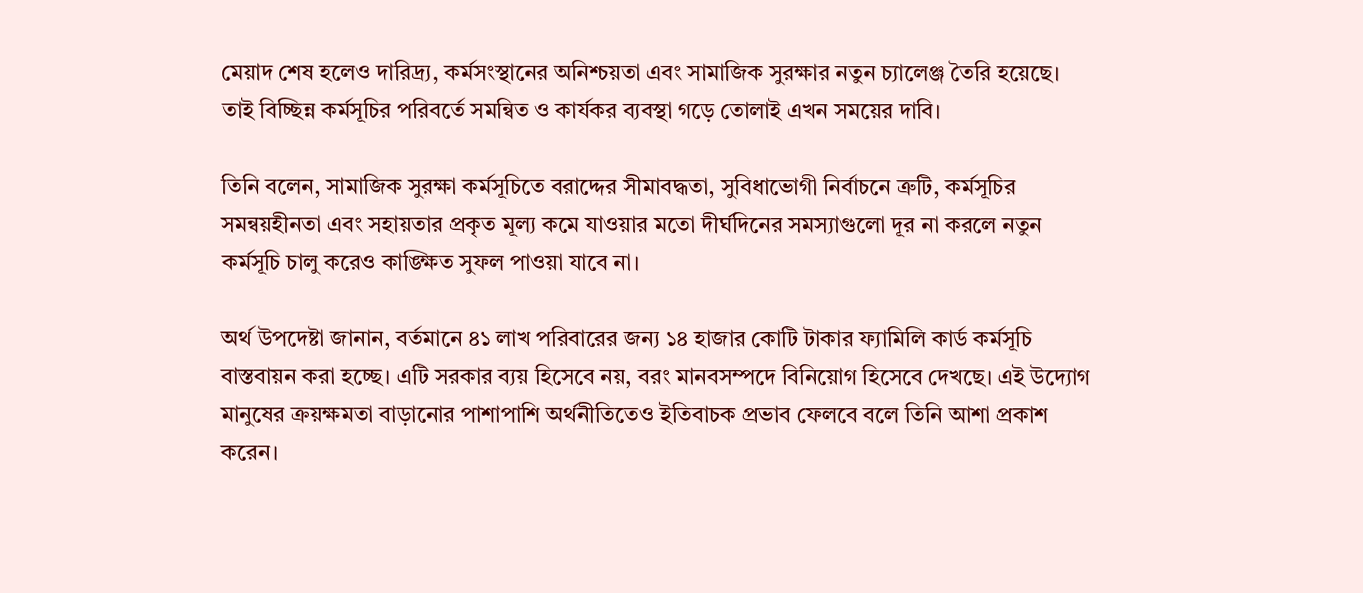মেয়াদ শেষ হলেও দারিদ্র্য, কর্মসংস্থানের অনিশ্চয়তা এবং সামাজিক সুরক্ষার নতুন চ্যালেঞ্জ তৈরি হয়েছে। তাই বিচ্ছিন্ন কর্মসূচির পরিবর্তে সমন্বিত ও কার্যকর ব্যবস্থা গড়ে তোলাই এখন সময়ের দাবি।

তিনি বলেন, সামাজিক সুরক্ষা কর্মসূচিতে বরাদ্দের সীমাবদ্ধতা, সুবিধাভোগী নির্বাচনে ত্রুটি, কর্মসূচির সমন্বয়হীনতা এবং সহায়তার প্রকৃত মূল্য কমে যাওয়ার মতো দীর্ঘদিনের সমস্যাগুলো দূর না করলে নতুন কর্মসূচি চালু করেও কাঙ্ক্ষিত সুফল পাওয়া যাবে না।

অর্থ উপদেষ্টা জানান, বর্তমানে ৪১ লাখ পরিবারের জন্য ১৪ হাজার কোটি টাকার ফ্যামিলি কার্ড কর্মসূচি বাস্তবায়ন করা হচ্ছে। এটি সরকার ব্যয় হিসেবে নয়, বরং মানবসম্পদে বিনিয়োগ হিসেবে দেখছে। এই উদ্যোগ মানুষের ক্রয়ক্ষমতা বাড়ানোর পাশাপাশি অর্থনীতিতেও ইতিবাচক প্রভাব ফেলবে বলে তিনি আশা প্রকাশ করেন।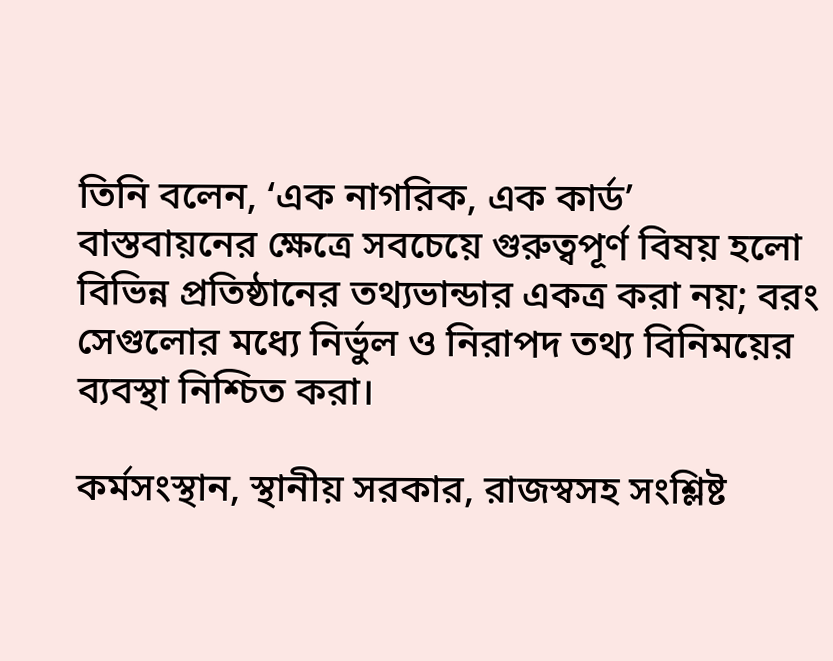তিনি বলেন, ‘এক নাগরিক, এক কার্ড’ বাস্তবায়নের ক্ষেত্রে সবচেয়ে গুরুত্বপূর্ণ বিষয় হলো বিভিন্ন প্রতিষ্ঠানের তথ্যভান্ডার একত্র করা নয়; বরং সেগুলোর মধ্যে নির্ভুল ও নিরাপদ তথ্য বিনিময়ের ব্যবস্থা নিশ্চিত করা।

কর্মসংস্থান, স্থানীয় সরকার, রাজস্বসহ সংশ্লিষ্ট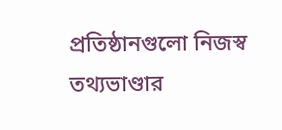প্রতিষ্ঠানগুলো নিজস্ব তথ্যভাণ্ডার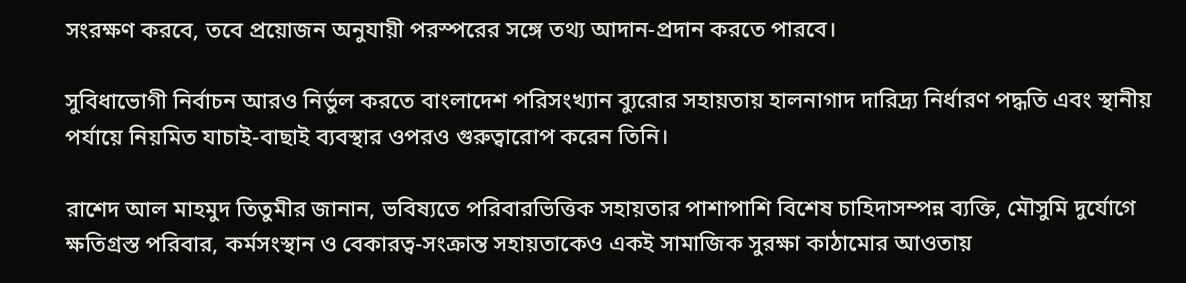সংরক্ষণ করবে, তবে প্রয়োজন অনুযায়ী পরস্পরের সঙ্গে তথ্য আদান-প্রদান করতে পারবে।

সুবিধাভোগী নির্বাচন আরও নির্ভুল করতে বাংলাদেশ পরিসংখ্যান ব্যুরোর সহায়তায় হালনাগাদ দারিদ্র্য নির্ধারণ পদ্ধতি এবং স্থানীয় পর্যায়ে নিয়মিত যাচাই-বাছাই ব্যবস্থার ওপরও গুরুত্বারোপ করেন তিনি।

রাশেদ আল মাহমুদ তিতুমীর জানান, ভবিষ্যতে পরিবারভিত্তিক সহায়তার পাশাপাশি বিশেষ চাহিদাসম্পন্ন ব্যক্তি, মৌসুমি দুর্যোগে ক্ষতিগ্রস্ত পরিবার, কর্মসংস্থান ও বেকারত্ব-সংক্রান্ত সহায়তাকেও একই সামাজিক সুরক্ষা কাঠামোর আওতায়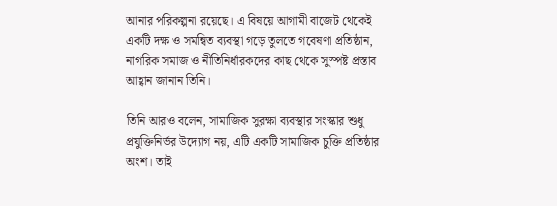আনার পরিকল্পনা রয়েছে। এ বিষয়ে আগামী বাজেট থেকেই একটি দক্ষ ও সমন্বিত ব্যবস্থা গড়ে তুলতে গবেষণা প্রতিষ্ঠান, নাগরিক সমাজ ও নীতিনির্ধারকদের কাছ থেকে সুস্পষ্ট প্রস্তাব আহ্বান জানান তিনি।

তিনি আরও বলেন, সামাজিক সুরক্ষা ব্যবস্থার সংস্কার শুধু প্রযুক্তিনির্ভর উদ্যোগ নয়, এটি একটি সামাজিক চুক্তি প্রতিষ্ঠার অংশ। তাই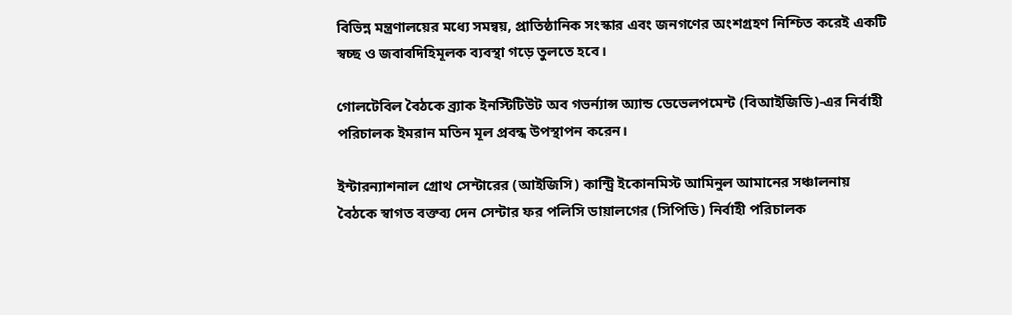বিভিন্ন মন্ত্রণালয়ের মধ্যে সমন্বয়, প্রাতিষ্ঠানিক সংস্কার এবং জনগণের অংশগ্রহণ নিশ্চিত করেই একটি স্বচ্ছ ও জবাবদিহিমূলক ব্যবস্থা গড়ে তুলতে হবে।

গোলটেবিল বৈঠকে ব্র্যাক ইনস্টিটিউট অব গভর্ন্যান্স অ্যান্ড ডেভেলপমেন্ট (বিআইজিডি)-এর নির্বাহী পরিচালক ইমরান মতিন মূল প্রবন্ধ উপস্থাপন করেন।

ইন্টারন্যাশনাল গ্রোথ সেন্টারের (আইজিসি) কান্ট্রি ইকোনমিস্ট আমিনুল আমানের সঞ্চালনায় বৈঠকে স্বাগত বক্তব্য দেন সেন্টার ফর পলিসি ডায়ালগের (সিপিডি) নির্বাহী পরিচালক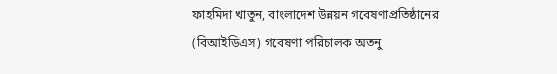ফাহমিদা খাতুন, বাংলাদেশ উন্নয়ন গবেষণাপ্রতিষ্ঠানের (বিআইডিএস) গবেষণা পরিচালক অতনু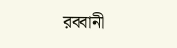রব্বানী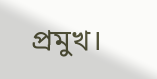প্রমুখ।